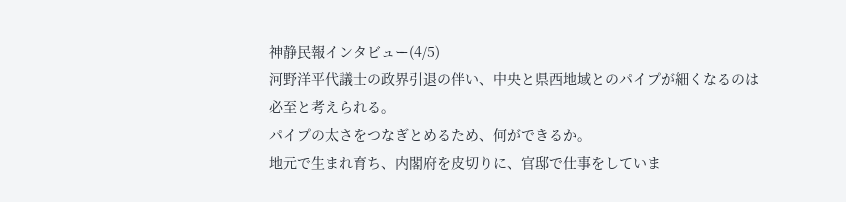神静民報インタビュー(4/5)
河野洋平代議士の政界引退の伴い、中央と県西地域とのパイプが細くなるのは必至と考えられる。
パイプの太さをつなぎとめるため、何ができるか。
地元で生まれ育ち、内閣府を皮切りに、官邸で仕事をしていま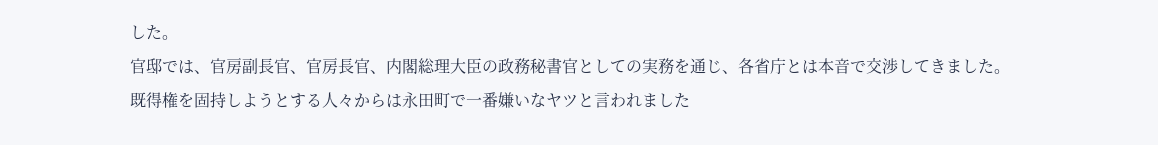した。
官邸では、官房副長官、官房長官、内閣総理大臣の政務秘書官としての実務を通じ、各省庁とは本音で交渉してきました。
既得権を固持しようとする人々からは永田町で一番嫌いなヤツと言われました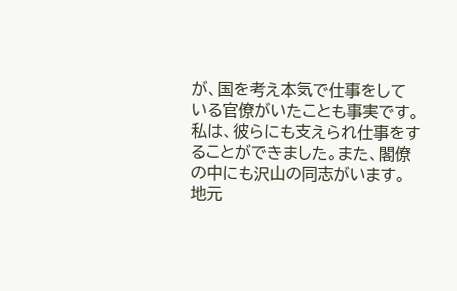が、国を考え本気で仕事をしている官僚がいたことも事実です。私は、彼らにも支えられ仕事をすることができました。また、閣僚の中にも沢山の同志がいます。
地元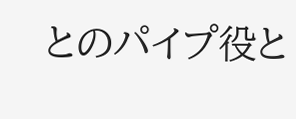とのパイプ役と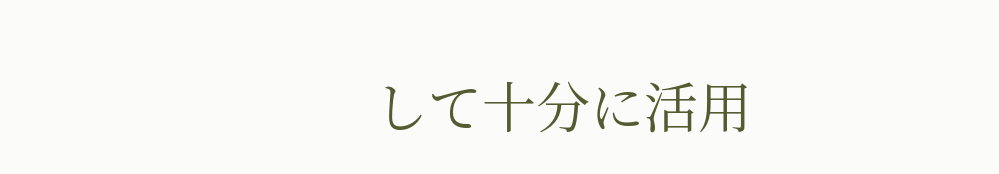して十分に活用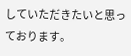していただきたいと思っております。